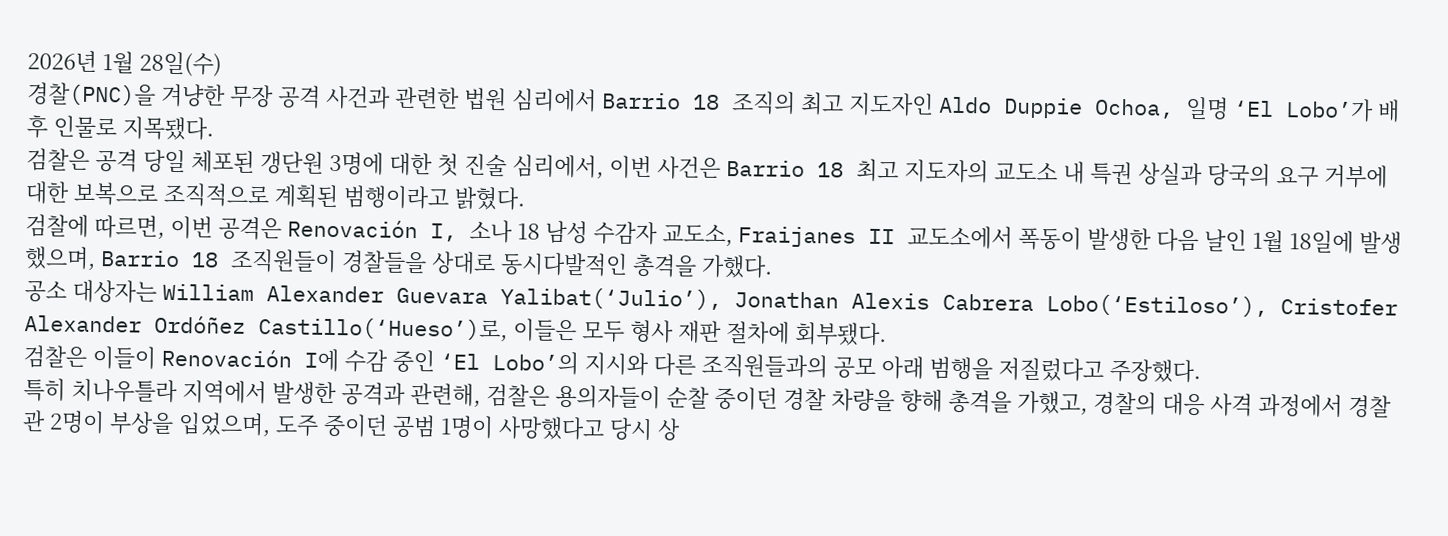2026년 1월 28일(수)
경찰(PNC)을 겨냥한 무장 공격 사건과 관련한 법원 심리에서 Barrio 18 조직의 최고 지도자인 Aldo Duppie Ochoa, 일명 ‘El Lobo’가 배후 인물로 지목됐다.
검찰은 공격 당일 체포된 갱단원 3명에 대한 첫 진술 심리에서, 이번 사건은 Barrio 18 최고 지도자의 교도소 내 특권 상실과 당국의 요구 거부에 대한 보복으로 조직적으로 계획된 범행이라고 밝혔다.
검찰에 따르면, 이번 공격은 Renovación I, 소나 18 남성 수감자 교도소, Fraijanes II 교도소에서 폭동이 발생한 다음 날인 1월 18일에 발생했으며, Barrio 18 조직원들이 경찰들을 상대로 동시다발적인 총격을 가했다.
공소 대상자는 William Alexander Guevara Yalibat(‘Julio’), Jonathan Alexis Cabrera Lobo(‘Estiloso’), Cristofer Alexander Ordóñez Castillo(‘Hueso’)로, 이들은 모두 형사 재판 절차에 회부됐다.
검찰은 이들이 Renovación I에 수감 중인 ‘El Lobo’의 지시와 다른 조직원들과의 공모 아래 범행을 저질렀다고 주장했다.
특히 치나우틀라 지역에서 발생한 공격과 관련해, 검찰은 용의자들이 순찰 중이던 경찰 차량을 향해 총격을 가했고, 경찰의 대응 사격 과정에서 경찰관 2명이 부상을 입었으며, 도주 중이던 공범 1명이 사망했다고 당시 상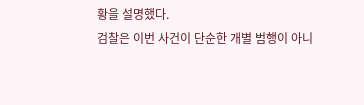황을 설명했다.
검찰은 이번 사건이 단순한 개별 범행이 아니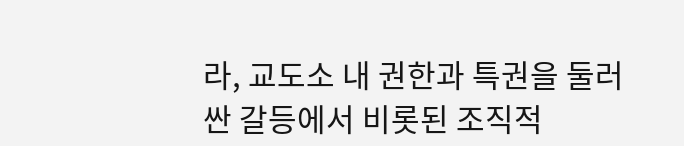라, 교도소 내 권한과 특권을 둘러싼 갈등에서 비롯된 조직적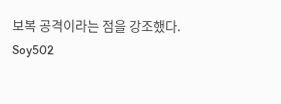보복 공격이라는 점을 강조했다.
Soy502